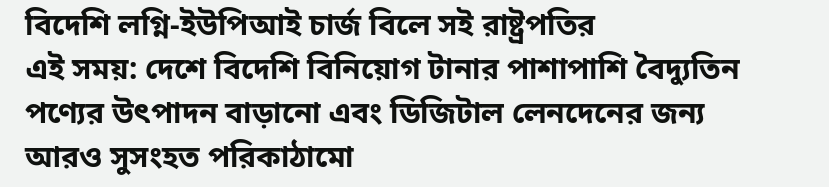বিদেশি লগ্নি-ইউপিআই চার্জ বিলে সই রাষ্ট্রপতির
এই সময়: দেশে বিদেশি বিনিয়োগ টানার পাশাপাশি বৈদ্যুতিন পণ্যের উৎপাদন বাড়ানো এবং ডিজিটাল লেনদেনের জন্য আরও সুসংহত পরিকাঠামো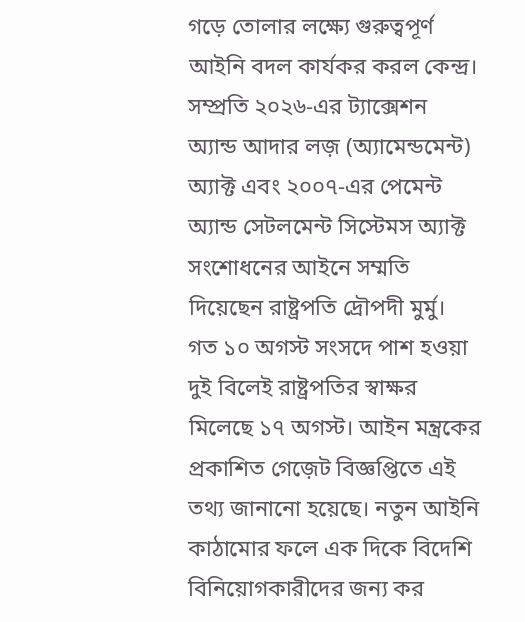গড়ে তোলার লক্ষ্যে গুরুত্বপূর্ণ আইনি বদল কার্যকর করল কেন্দ্র। সম্প্রতি ২০২৬-এর ট্যাক্সেশন অ্যান্ড আদার লজ় (অ্যামেন্ডমেন্ট) অ্যাক্ট এবং ২০০৭-এর পেমেন্ট অ্যান্ড সেটলমেন্ট সিস্টেমস অ্যাক্ট সংশোধনের আইনে সম্মতি দিয়েছেন রাষ্ট্রপতি দ্রৌপদী মুর্মু।
গত ১০ অগস্ট সংসদে পাশ হওয়া দুই বিলেই রাষ্ট্রপতির স্বাক্ষর মিলেছে ১৭ অগস্ট। আইন মন্ত্রকের প্রকাশিত গেজ়েট বিজ্ঞপ্তিতে এই তথ্য জানানো হয়েছে। নতুন আইনি কাঠামোর ফলে এক দিকে বিদেশি বিনিয়োগকারীদের জন্য কর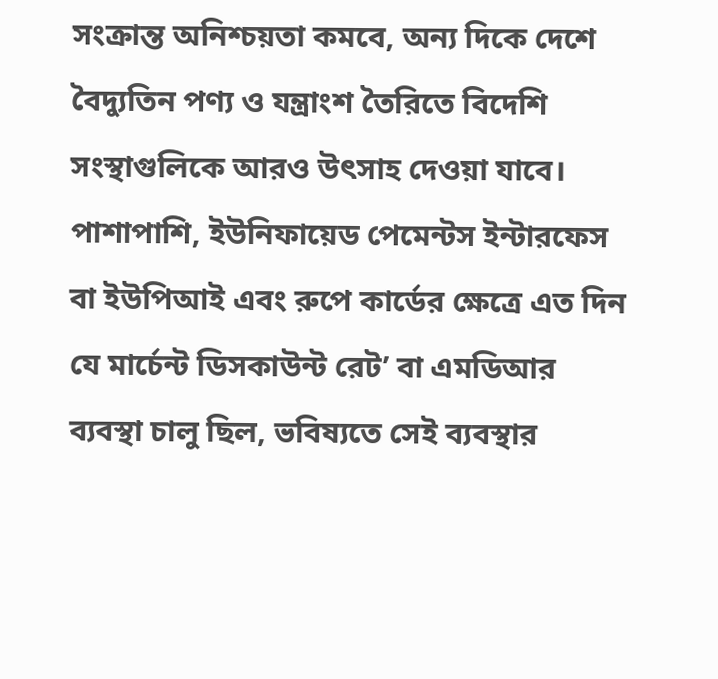সংক্রান্ত অনিশ্চয়তা কমবে, অন্য দিকে দেশে বৈদ্যুতিন পণ্য ও যন্ত্রাংশ তৈরিতে বিদেশি সংস্থাগুলিকে আরও উৎসাহ দেওয়া যাবে। পাশাপাশি, ইউনিফায়েড পেমেন্টস ইন্টারফেস বা ইউপিআই এবং রুপে কার্ডের ক্ষেত্রে এত দিন যে মার্চেন্ট ডিসকাউন্ট রেট’ বা এমডিআর ব্যবস্থা চালু ছিল, ভবিষ্যতে সেই ব্যবস্থার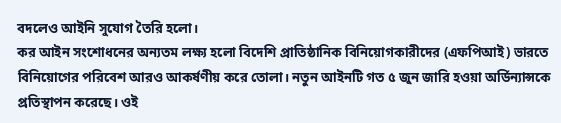বদলেও আইনি সুযোগ তৈরি হলো।
কর আইন সংশোধনের অন্যতম লক্ষ্য হলো বিদেশি প্রাতিষ্ঠানিক বিনিয়োগকারীদের (এফপিআই) ভারতে বিনিয়োগের পরিবেশ আরও আকর্ষণীয় করে তোলা। নতুন আইনটি গত ৫ জুন জারি হওয়া অর্ডিন্যান্সকে প্রতিস্থাপন করেছে। ওই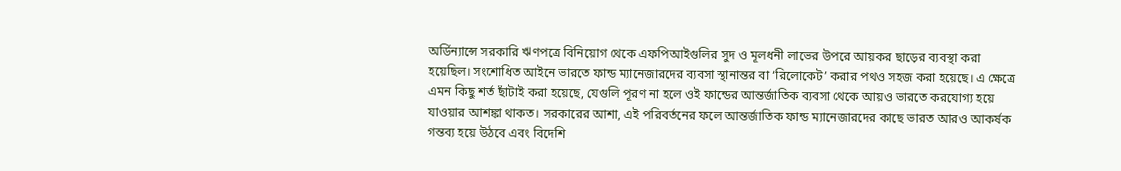অর্ডিন্যান্সে সরকারি ঋণপত্রে বিনিয়োগ থেকে এফপিআইগুলির সুদ ও মূলধনী লাভের উপরে আয়কর ছাড়ের ব্যবস্থা করা হয়েছিল। সংশোধিত আইনে ভারতে ফান্ড ম্যানেজারদের ব্যবসা স্থানান্তর বা ‘রিলোকেট’ করার পথও সহজ করা হয়েছে। এ ক্ষেত্রে এমন কিছু শর্ত ছাঁটাই করা হয়েছে, যেগুলি পূরণ না হলে ওই ফান্ডের আন্তর্জাতিক ব্যবসা থেকে আয়ও ভারতে করযোগ্য হয়ে যাওয়ার আশঙ্কা থাকত। সরকারের আশা, এই পরিবর্তনের ফলে আন্তর্জাতিক ফান্ড ম্যানেজারদের কাছে ভারত আরও আকর্ষক গন্তব্য হয়ে উঠবে এবং বিদেশি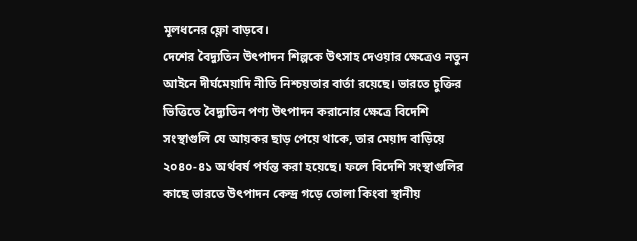মূলধনের ফ্লো বাড়বে।
দেশের বৈদ্যুতিন উৎপাদন শিল্পকে উৎসাহ দেওয়ার ক্ষেত্রেও নতুন আইনে দীর্ঘমেয়াদি নীতি নিশ্চয়তার বার্তা রয়েছে। ভারতে চুক্তির ভিত্তিতে বৈদ্যুতিন পণ্য উৎপাদন করানোর ক্ষেত্রে বিদেশি সংস্থাগুলি যে আয়কর ছাড় পেয়ে থাকে, তার মেয়াদ বাড়িয়ে ২০৪০-৪১ অর্থবর্ষ পর্যন্ত করা হয়েছে। ফলে বিদেশি সংস্থাগুলির কাছে ভারতে উৎপাদন কেন্দ্র গড়ে তোলা কিংবা স্থানীয়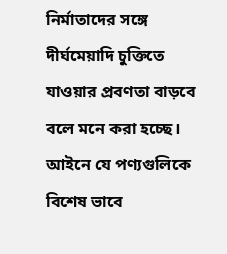নির্মাতাদের সঙ্গে দীর্ঘমেয়াদি চুক্তিতে যাওয়ার প্রবণতা বাড়বে বলে মনে করা হচ্ছে। আইনে যে পণ্যগুলিকে বিশেষ ভাবে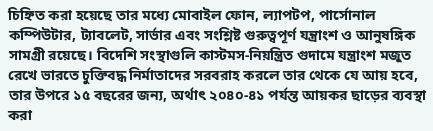চিহ্নিত করা হয়েছে তার মধ্যে মোবাইল ফোন, ল্যাপটপ, পার্সোনাল কম্পিউটার, ট্যাবলেট, সার্ভার এবং সংশ্লিষ্ট গুরুত্বপূর্ণ যন্ত্রাংশ ও আনুষঙ্গিক সামগ্রী রয়েছে। বিদেশি সংস্থাগুলি কাস্টমস-নিয়ন্ত্রিত গুদামে যন্ত্রাংশ মজুত রেখে ভারতে চুক্তিবদ্ধ নির্মাতাদের সরবরাহ করলে তার থেকে যে আয় হবে, তার উপরে ১৫ বছরের জন্য, অর্থাৎ ২০৪০-৪১ পর্যন্ত আয়কর ছাড়ের ব্যবস্থা করা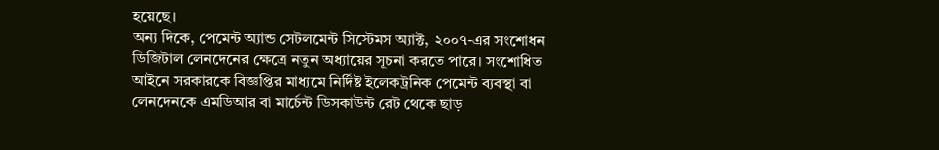হয়েছে।
অন্য দিকে, পেমেন্ট অ্যান্ড সেটলমেন্ট সিস্টেমস অ্যাক্ট, ২০০৭-এর সংশোধন ডিজিটাল লেনদেনের ক্ষেত্রে নতুন অধ্যায়ের সূচনা করতে পারে। সংশোধিত আইনে সরকারকে বিজ্ঞপ্তির মাধ্যমে নির্দিষ্ট ইলেকট্রনিক পেমেন্ট ব্যবস্থা বা লেনদেনকে এমডিআর বা মার্চেন্ট ডিসকাউন্ট রেট থেকে ছাড়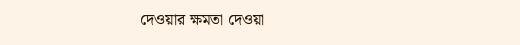দেওয়ার ক্ষমতা দেওয়া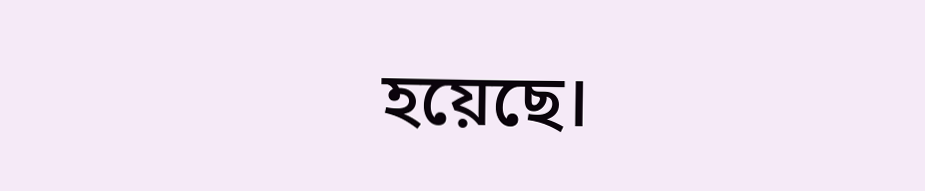হয়েছে।